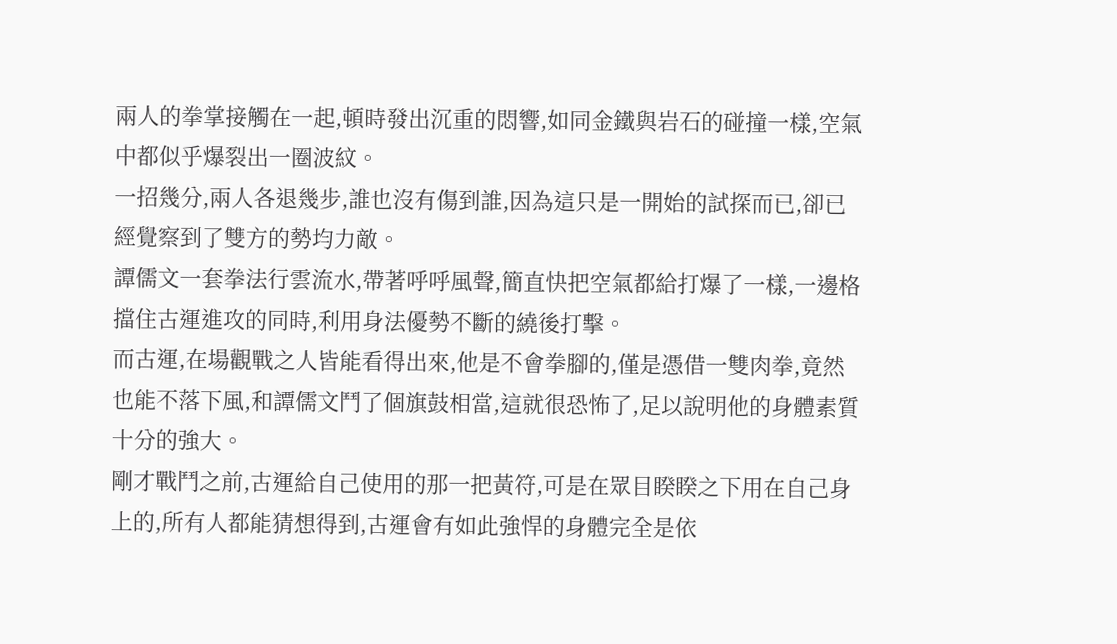兩人的拳掌接觸在一起,頓時發出沉重的悶響,如同金鐵與岩石的碰撞一樣,空氣中都似乎爆裂出一圈波紋。
一招幾分,兩人各退幾步,誰也沒有傷到誰,因為這只是一開始的試探而已,卻已經覺察到了雙方的勢均力敵。
譚儒文一套拳法行雲流水,帶著呼呼風聲,簡直快把空氣都給打爆了一樣,一邊格擋住古運進攻的同時,利用身法優勢不斷的繞後打擊。
而古運,在場觀戰之人皆能看得出來,他是不會拳腳的,僅是憑借一雙肉拳,竟然也能不落下風,和譚儒文鬥了個旗鼓相當,這就很恐怖了,足以說明他的身體素質十分的強大。
剛才戰鬥之前,古運給自己使用的那一把黃符,可是在眾目睽睽之下用在自己身上的,所有人都能猜想得到,古運會有如此強悍的身體完全是依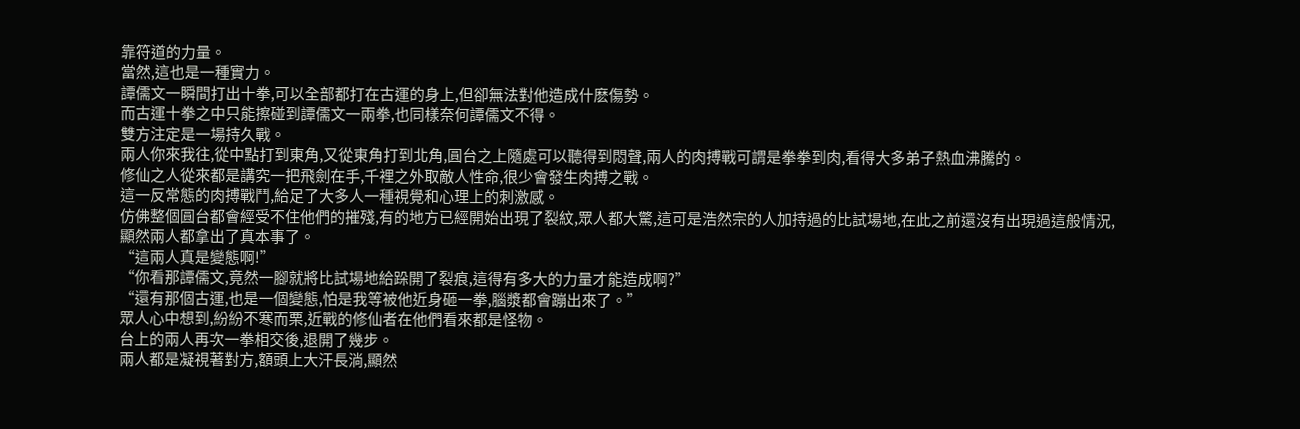靠符道的力量。
當然,這也是一種實力。
譚儒文一瞬間打出十拳,可以全部都打在古運的身上,但卻無法對他造成什麽傷勢。
而古運十拳之中只能擦碰到譚儒文一兩拳,也同樣奈何譚儒文不得。
雙方注定是一場持久戰。
兩人你來我往,從中點打到東角,又從東角打到北角,圓台之上隨處可以聽得到悶聲,兩人的肉搏戰可謂是拳拳到肉,看得大多弟子熱血沸騰的。
修仙之人從來都是講究一把飛劍在手,千裡之外取敵人性命,很少會發生肉搏之戰。
這一反常態的肉搏戰鬥,給足了大多人一種視覺和心理上的刺激感。
仿佛整個圓台都會經受不住他們的摧殘,有的地方已經開始出現了裂紋,眾人都大驚,這可是浩然宗的人加持過的比試場地,在此之前還沒有出現過這般情況,顯然兩人都拿出了真本事了。
“這兩人真是變態啊!”
“你看那譚儒文,竟然一腳就將比試場地給跺開了裂痕,這得有多大的力量才能造成啊?”
“還有那個古運,也是一個變態,怕是我等被他近身砸一拳,腦漿都會蹦出來了。”
眾人心中想到,紛紛不寒而栗,近戰的修仙者在他們看來都是怪物。
台上的兩人再次一拳相交後,退開了幾步。
兩人都是凝視著對方,額頭上大汗長淌,顯然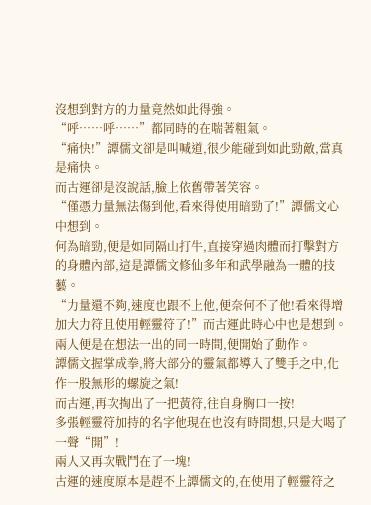沒想到對方的力量竟然如此得強。
“呼……呼……”都同時的在喘著粗氣。
“痛快!”譚儒文卻是叫喊道,很少能碰到如此勁敵,當真是痛快。
而古運卻是沒說話,臉上依舊帶著笑容。
“僅憑力量無法傷到他,看來得使用暗勁了!”譚儒文心中想到。
何為暗勁,便是如同隔山打牛,直接穿過肉體而打擊對方的身體內部,這是譚儒文修仙多年和武學融為一體的技藝。
“力量還不夠,速度也跟不上他,便奈何不了他!看來得增加大力符且使用輕靈符了!”而古運此時心中也是想到。
兩人便是在想法一出的同一時間,便開始了動作。
譚儒文握掌成拳,將大部分的靈氣都導入了雙手之中,化作一股無形的螺旋之氣!
而古運,再次掏出了一把黃符,往自身胸口一按!
多張輕靈符加持的名字他現在也沒有時間想,只是大喝了一聲“開”!
兩人又再次戰鬥在了一塊!
古運的速度原本是趕不上譚儒文的,在使用了輕靈符之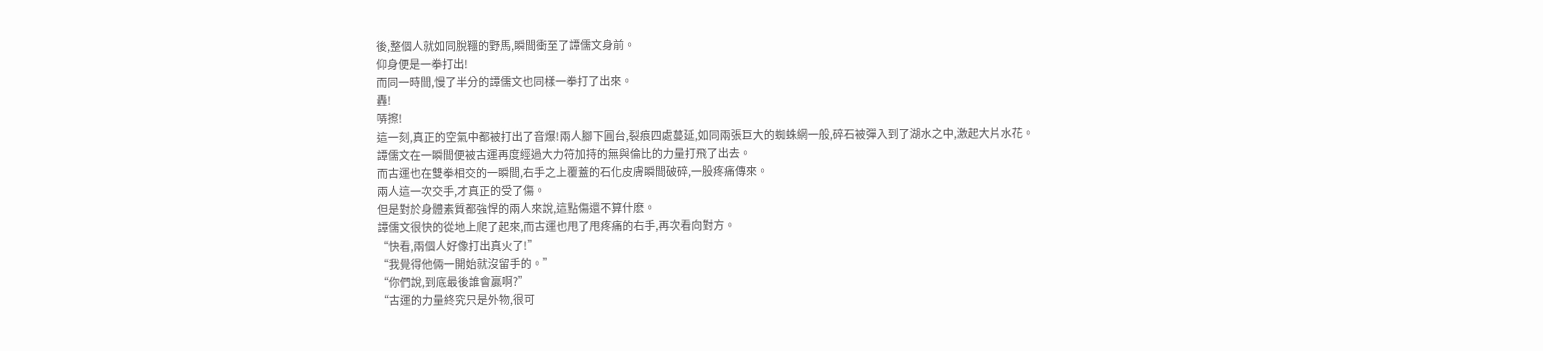後,整個人就如同脫韁的野馬,瞬間衝至了譚儒文身前。
仰身便是一拳打出!
而同一時間,慢了半分的譚儒文也同樣一拳打了出來。
轟!
哢擦!
這一刻,真正的空氣中都被打出了音爆!兩人腳下圓台,裂痕四處蔓延,如同兩張巨大的蜘蛛網一般,碎石被彈入到了湖水之中,激起大片水花。
譚儒文在一瞬間便被古運再度經過大力符加持的無與倫比的力量打飛了出去。
而古運也在雙拳相交的一瞬間,右手之上覆蓋的石化皮膚瞬間破碎,一股疼痛傳來。
兩人這一次交手,才真正的受了傷。
但是對於身體素質都強悍的兩人來說,這點傷還不算什麽。
譚儒文很快的從地上爬了起來,而古運也甩了甩疼痛的右手,再次看向對方。
“快看,兩個人好像打出真火了!”
“我覺得他倆一開始就沒留手的。”
“你們說,到底最後誰會贏啊?”
“古運的力量終究只是外物,很可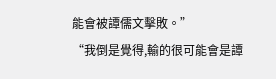能會被譚儒文擊敗。”
“我倒是覺得,輸的很可能會是譚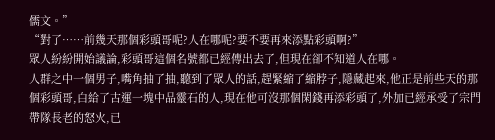儒文。”
“對了……前幾天那個彩頭哥呢?人在哪呢?要不要再來添點彩頭啊?”
眾人紛紛開始議論,彩頭哥這個名號都已經傳出去了,但現在卻不知道人在哪。
人群之中一個男子,嘴角抽了抽,聽到了眾人的話,趕緊縮了縮脖子,隱藏起來,他正是前些天的那個彩頭哥,白給了古運一塊中品靈石的人,現在他可沒那個閑錢再添彩頭了,外加已經承受了宗門帶隊長老的怒火,已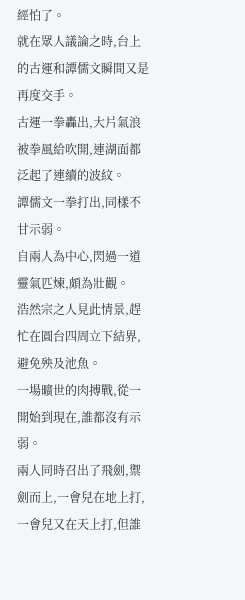經怕了。
就在眾人議論之時,台上的古運和譚儒文瞬間又是再度交手。
古運一拳轟出,大片氣浪被拳風給吹開,連湖面都泛起了連續的波紋。
譚儒文一拳打出,同樣不甘示弱。
自兩人為中心,閃過一道靈氣匹煉,頗為壯觀。
浩然宗之人見此情景,趕忙在圓台四周立下結界,避免殃及池魚。
一場曠世的肉搏戰,從一開始到現在,誰都沒有示弱。
兩人同時召出了飛劍,禦劍而上,一會兒在地上打,一會兒又在天上打,但誰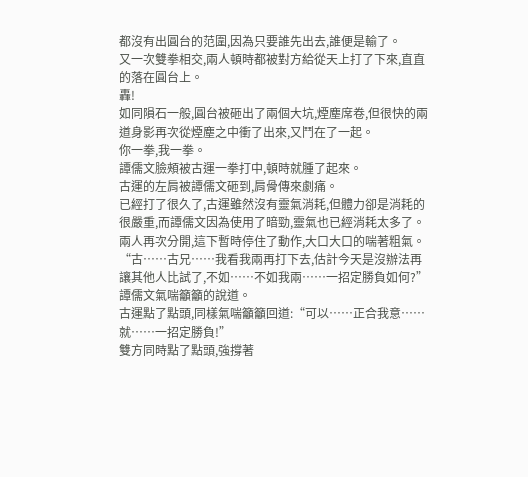都沒有出圓台的范圍,因為只要誰先出去,誰便是輸了。
又一次雙拳相交,兩人頓時都被對方給從天上打了下來,直直的落在圓台上。
轟!
如同隕石一般,圓台被砸出了兩個大坑,煙塵席卷,但很快的兩道身影再次從煙塵之中衝了出來,又鬥在了一起。
你一拳,我一拳。
譚儒文臉頰被古運一拳打中,頓時就腫了起來。
古運的左肩被譚儒文砸到,肩骨傳來劇痛。
已經打了很久了,古運雖然沒有靈氣消耗,但體力卻是消耗的很嚴重,而譚儒文因為使用了暗勁,靈氣也已經消耗太多了。
兩人再次分開,這下暫時停住了動作,大口大口的喘著粗氣。
“古……古兄……我看我兩再打下去,估計今天是沒辦法再讓其他人比試了,不如……不如我兩……一招定勝負如何?”譚儒文氣喘籲籲的說道。
古運點了點頭,同樣氣喘籲籲回道:“可以……正合我意……就……一招定勝負!”
雙方同時點了點頭,強撐著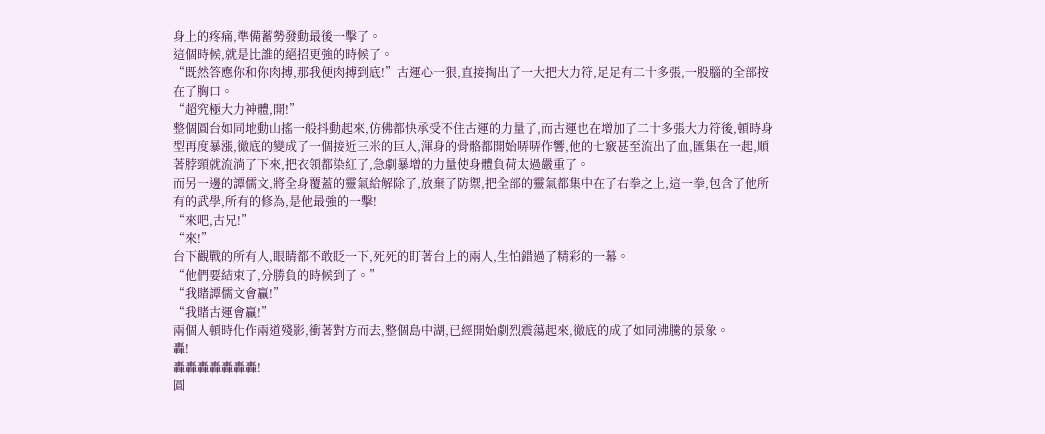身上的疼痛,準備蓄勢發動最後一擊了。
這個時候,就是比誰的絕招更強的時候了。
“既然答應你和你肉搏,那我便肉搏到底!”古運心一狠,直接掏出了一大把大力符,足足有二十多張,一股腦的全部按在了胸口。
“超究極大力神體,開!”
整個圓台如同地動山搖一般抖動起來,仿佛都快承受不住古運的力量了,而古運也在增加了二十多張大力符後,頓時身型再度暴漲,徹底的變成了一個接近三米的巨人,渾身的骨骼都開始哢哢作響,他的七竅甚至流出了血,匯集在一起,順著脖頸就流淌了下來,把衣領都染紅了,急劇暴增的力量使身體負荷太過嚴重了。
而另一邊的譚儒文,將全身覆蓋的靈氣給解除了,放棄了防禦,把全部的靈氣都集中在了右拳之上,這一拳,包含了他所有的武學,所有的修為,是他最強的一擊!
“來吧,古兄!”
“來!”
台下觀戰的所有人,眼睛都不敢眨一下,死死的盯著台上的兩人,生怕錯過了精彩的一幕。
“他們要結束了,分勝負的時候到了。”
“我賭譚儒文會贏!”
“我賭古運會贏!”
兩個人頓時化作兩道殘影,衝著對方而去,整個島中湖,已經開始劇烈震蕩起來,徹底的成了如同沸騰的景象。
轟!
轟轟轟轟轟轟轟!
圓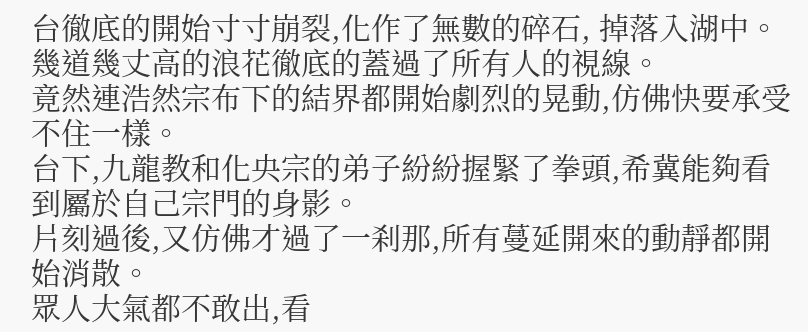台徹底的開始寸寸崩裂,化作了無數的碎石, 掉落入湖中。
幾道幾丈高的浪花徹底的蓋過了所有人的視線。
竟然連浩然宗布下的結界都開始劇烈的晃動,仿佛快要承受不住一樣。
台下,九龍教和化央宗的弟子紛紛握緊了拳頭,希冀能夠看到屬於自己宗門的身影。
片刻過後,又仿佛才過了一刹那,所有蔓延開來的動靜都開始消散。
眾人大氣都不敢出,看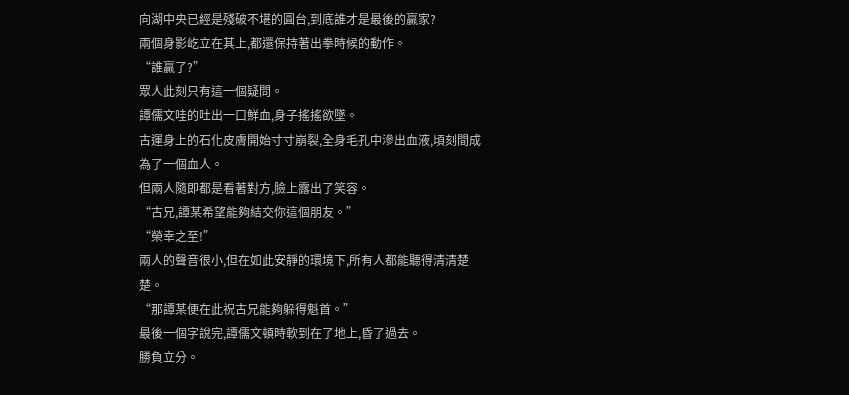向湖中央已經是殘破不堪的圓台,到底誰才是最後的贏家?
兩個身影屹立在其上,都還保持著出拳時候的動作。
“誰贏了?”
眾人此刻只有這一個疑問。
譚儒文哇的吐出一口鮮血,身子搖搖欲墜。
古運身上的石化皮膚開始寸寸崩裂,全身毛孔中滲出血液,頃刻間成為了一個血人。
但兩人隨即都是看著對方,臉上露出了笑容。
“古兄,譚某希望能夠結交你這個朋友。”
“榮幸之至!”
兩人的聲音很小,但在如此安靜的環境下,所有人都能聽得清清楚楚。
“那譚某便在此祝古兄能夠躲得魁首。”
最後一個字說完,譚儒文頓時軟到在了地上,昏了過去。
勝負立分。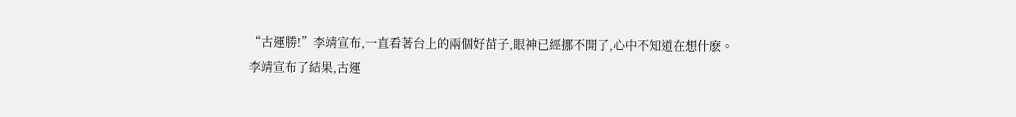“古運勝!”李靖宣布,一直看著台上的兩個好苗子,眼神已經挪不開了,心中不知道在想什麽。
李靖宣布了結果,古運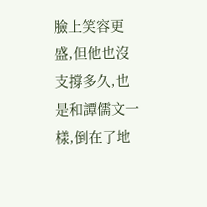臉上笑容更盛,但他也沒支撐多久,也是和譚儒文一樣,倒在了地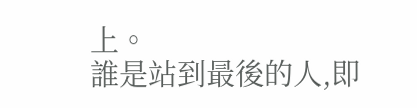上。
誰是站到最後的人,即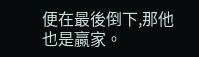便在最後倒下,那他也是贏家。